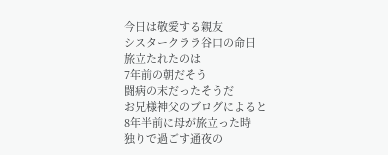今日は敬愛する親友
シスタークララ谷口の命日
旅立たれたのは
7年前の朝だそう
闘病の末だったそうだ
お兄様神父のブログによると
8年半前に母が旅立った時
独りで過ごす通夜の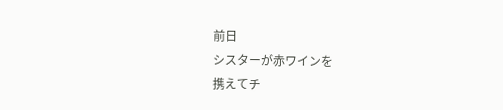前日
シスターが赤ワインを
携えてチ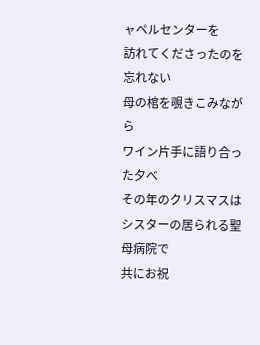ャペルセンターを
訪れてくださったのを忘れない
母の棺を覗きこみながら
ワイン片手に語り合った夕べ
その年のクリスマスは
シスターの居られる聖母病院で
共にお祝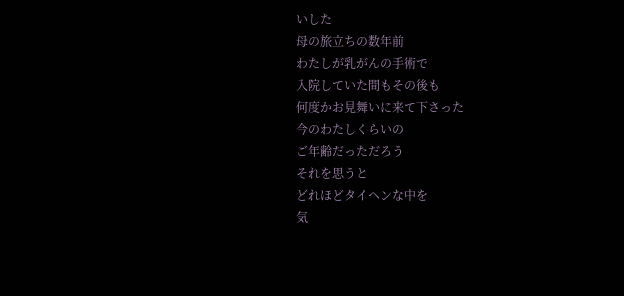いした
母の旅立ちの数年前
わたしが乳がんの手術で
入院していた間もその後も
何度かお見舞いに来て下さった
今のわたしくらいの
ご年齢だっただろう
それを思うと
どれほどタイヘンな中を
気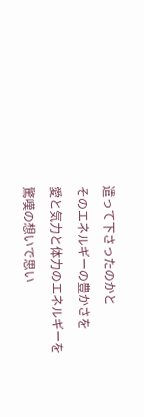遣って下さったのかと
そのエネルギーの豊かさを
愛と気力と体力のエネルギーを
驚嘆の想いで思い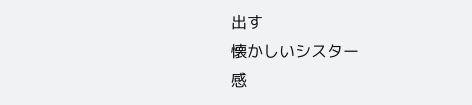出す
懐かしいシスター
感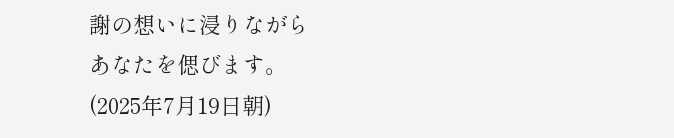謝の想いに浸りながら
あなたを偲びます。
(2025年7月19日朝)